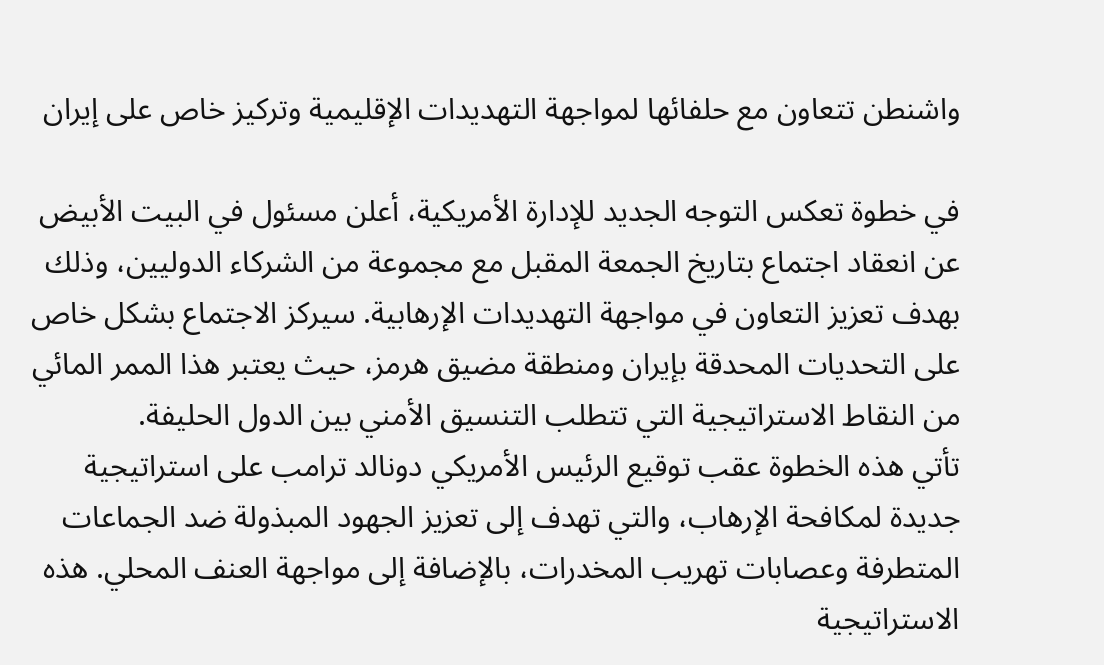واشنطن تتعاون مع حلفائها لمواجهة التهديدات الإقليمية وتركيز خاص على إيران

في خطوة تعكس التوجه الجديد للإدارة الأمريكية، أعلن مسئول في البيت الأبيض عن انعقاد اجتماع بتاريخ الجمعة المقبل مع مجموعة من الشركاء الدوليين، وذلك بهدف تعزيز التعاون في مواجهة التهديدات الإرهابية. سيركز الاجتماع بشكل خاص على التحديات المحدقة بإيران ومنطقة مضيق هرمز، حيث يعتبر هذا الممر المائي من النقاط الاستراتيجية التي تتطلب التنسيق الأمني بين الدول الحليفة.
تأتي هذه الخطوة عقب توقيع الرئيس الأمريكي دونالد ترامب على استراتيجية جديدة لمكافحة الإرهاب، والتي تهدف إلى تعزيز الجهود المبذولة ضد الجماعات المتطرفة وعصابات تهريب المخدرات، بالإضافة إلى مواجهة العنف المحلي. هذه الاستراتيجية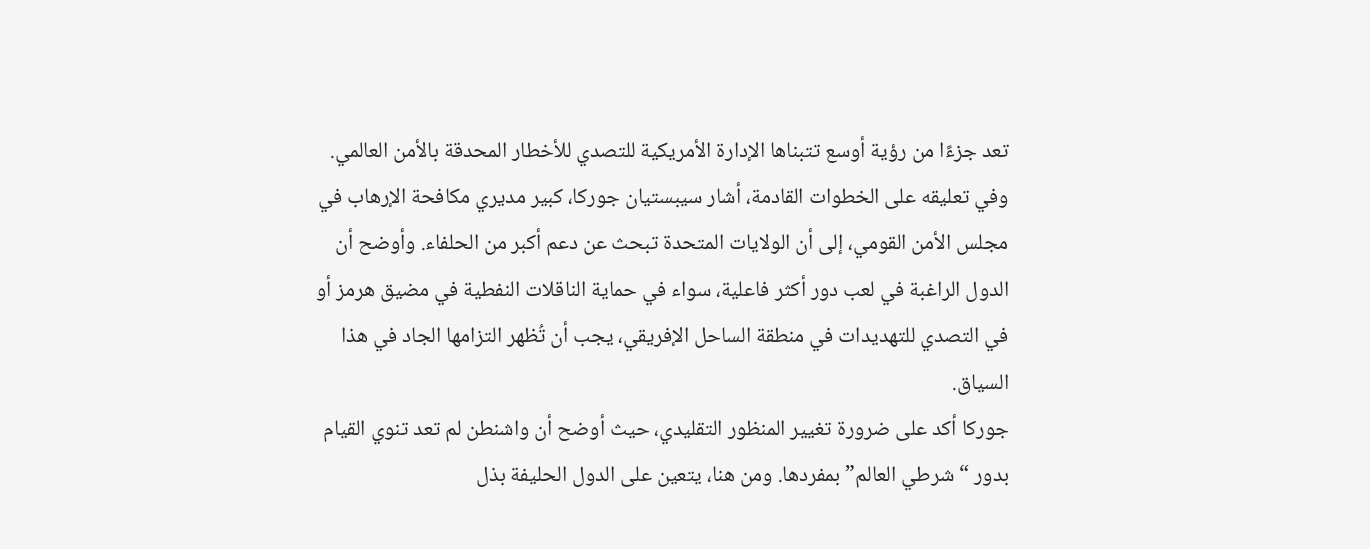تعد جزءًا من رؤية أوسع تتبناها الإدارة الأمريكية للتصدي للأخطار المحدقة بالأمن العالمي.
وفي تعليقه على الخطوات القادمة، أشار سيبستيان جوركا، كبير مديري مكافحة الإرهاب في مجلس الأمن القومي، إلى أن الولايات المتحدة تبحث عن دعم أكبر من الحلفاء. وأوضح أن الدول الراغبة في لعب دور أكثر فاعلية، سواء في حماية الناقلات النفطية في مضيق هرمز أو في التصدي للتهديدات في منطقة الساحل الإفريقي، يجب أن تُظهر التزامها الجاد في هذا السياق.
جوركا أكد على ضرورة تغيير المنظور التقليدي، حيث أوضح أن واشنطن لم تعد تنوي القيام بدور “شرطي العالم” بمفردها. ومن هنا، يتعين على الدول الحليفة بذل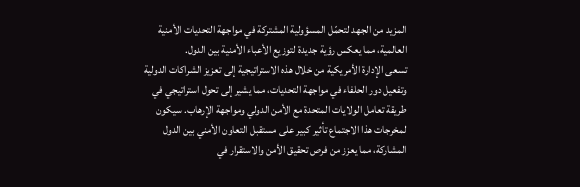المزيد من الجهد لتحمّل المسؤولية المشتركة في مواجهة التحديات الأمنية العالمية، مما يعكس رؤية جديدة لتوزيع الأعباء الأمنية بين الدول.
تسعى الإدارة الأمريكية من خلال هذه الاستراتيجية إلى تعزيز الشراكات الدولية وتفعيل دور الحلفاء في مواجهة التحديات، مما يشير إلى تحول استراتيجي في طريقة تعامل الولايات المتحدة مع الأمن الدولي ومواجهة الإرهاب. سيكون لمخرجات هذا الاجتماع تأثير كبير على مستقبل التعاون الأمني بين الدول المشاركة، مما يعزز من فرص تحقيق الأمن والاستقرار في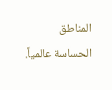المناطق الحساسة عالمياً.